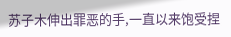苏子木伸出罪恶的手,一直以来饱受捏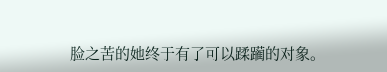脸之苦的她终于有了可以蹂躏的对象。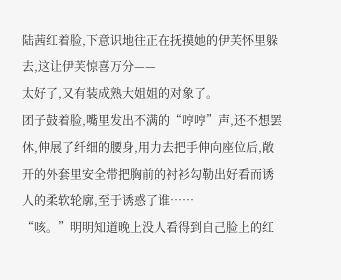陆茜红着脸,下意识地往正在抚摸她的伊芙怀里躲去,这让伊芙惊喜万分——
太好了,又有装成熟大姐姐的对象了。
团子鼓着脸,嘴里发出不满的“哼哼”声,还不想罢休,伸展了纤细的腰身,用力去把手伸向座位后,敞开的外套里安全带把胸前的衬衫勾勒出好看而诱人的柔软轮廓,至于诱惑了谁……
“咳。”明明知道晚上没人看得到自己脸上的红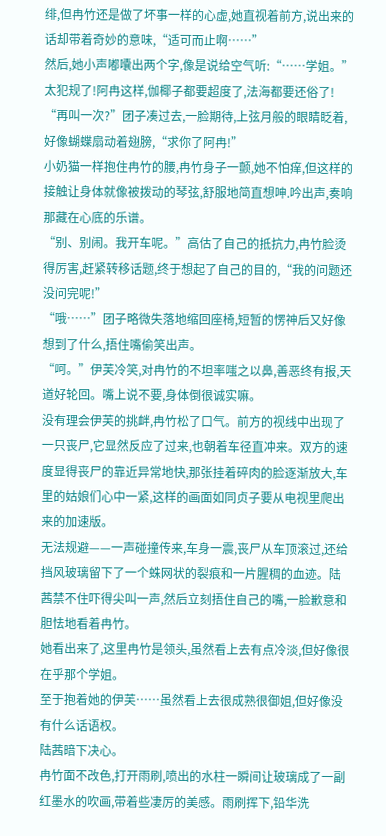绯,但冉竹还是做了坏事一样的心虚,她直视着前方,说出来的话却带着奇妙的意味,“适可而止啊……”
然后,她小声嘟囔出两个字,像是说给空气听:“……学姐。”
太犯规了!阿冉这样,伽椰子都要超度了,法海都要还俗了!
“再叫一次?”团子凑过去,一脸期待,上弦月般的眼睛眨着,好像蝴蝶扇动着翅膀,“求你了阿冉!”
小奶猫一样抱住冉竹的腰,冉竹身子一颤,她不怕痒,但这样的接触让身体就像被拨动的琴弦,舒服地简直想呻.吟出声,奏响那藏在心底的乐谱。
“别、别闹。我开车呢。”高估了自己的抵抗力,冉竹脸烫得厉害,赶紧转移话题,终于想起了自己的目的,“我的问题还没问完呢!”
“哦……”团子略微失落地缩回座椅,短暂的愣神后又好像想到了什么,捂住嘴偷笑出声。
“呵。”伊芙冷笑,对冉竹的不坦率嗤之以鼻,善恶终有报,天道好轮回。嘴上说不要,身体倒很诚实嘛。
没有理会伊芙的挑衅,冉竹松了口气。前方的视线中出现了一只丧尸,它显然反应了过来,也朝着车径直冲来。双方的速度显得丧尸的靠近异常地快,那张挂着碎肉的脸逐渐放大,车里的姑娘们心中一紧,这样的画面如同贞子要从电视里爬出来的加速版。
无法规避——一声碰撞传来,车身一震,丧尸从车顶滚过,还给挡风玻璃留下了一个蛛网状的裂痕和一片腥稠的血迹。陆茜禁不住吓得尖叫一声,然后立刻捂住自己的嘴,一脸歉意和胆怯地看着冉竹。
她看出来了,这里冉竹是领头,虽然看上去有点冷淡,但好像很在乎那个学姐。
至于抱着她的伊芙……虽然看上去很成熟很御姐,但好像没有什么话语权。
陆茜暗下决心。
冉竹面不改色,打开雨刷,喷出的水柱一瞬间让玻璃成了一副红墨水的吹画,带着些凄厉的美感。雨刷挥下,铅华洗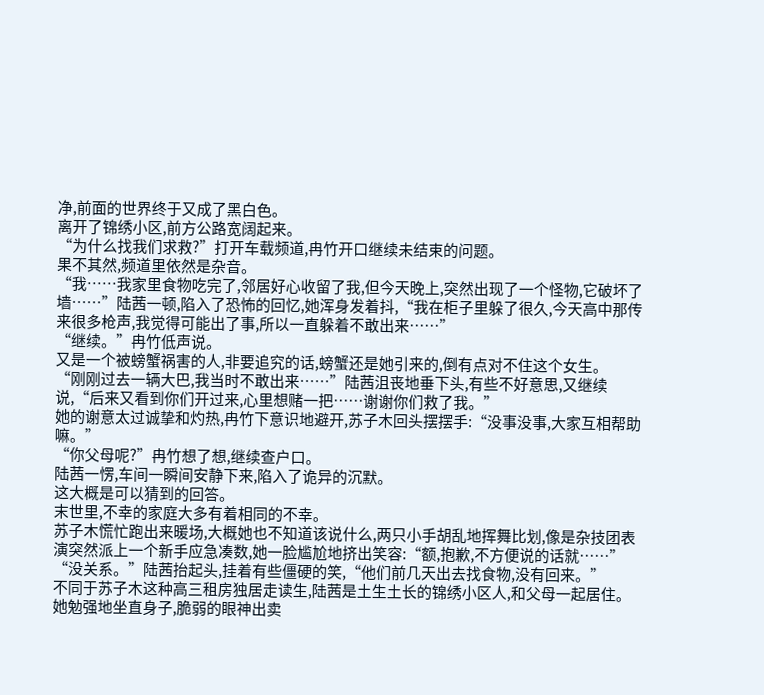净,前面的世界终于又成了黑白色。
离开了锦绣小区,前方公路宽阔起来。
“为什么找我们求救?”打开车载频道,冉竹开口继续未结束的问题。
果不其然,频道里依然是杂音。
“我……我家里食物吃完了,邻居好心收留了我,但今天晚上,突然出现了一个怪物,它破坏了墙……”陆茜一顿,陷入了恐怖的回忆,她浑身发着抖,“我在柜子里躲了很久,今天高中那传来很多枪声,我觉得可能出了事,所以一直躲着不敢出来……”
“继续。”冉竹低声说。
又是一个被螃蟹祸害的人,非要追究的话,螃蟹还是她引来的,倒有点对不住这个女生。
“刚刚过去一辆大巴,我当时不敢出来……”陆茜沮丧地垂下头,有些不好意思,又继续说,“后来又看到你们开过来,心里想赌一把……谢谢你们救了我。”
她的谢意太过诚挚和灼热,冉竹下意识地避开,苏子木回头摆摆手:“没事没事,大家互相帮助嘛。”
“你父母呢?”冉竹想了想,继续查户口。
陆茜一愣,车间一瞬间安静下来,陷入了诡异的沉默。
这大概是可以猜到的回答。
末世里,不幸的家庭大多有着相同的不幸。
苏子木慌忙跑出来暖场,大概她也不知道该说什么,两只小手胡乱地挥舞比划,像是杂技团表演突然派上一个新手应急凑数,她一脸尴尬地挤出笑容:“额,抱歉,不方便说的话就……”
“没关系。”陆茜抬起头,挂着有些僵硬的笑,“他们前几天出去找食物,没有回来。”
不同于苏子木这种高三租房独居走读生,陆茜是土生土长的锦绣小区人,和父母一起居住。她勉强地坐直身子,脆弱的眼神出卖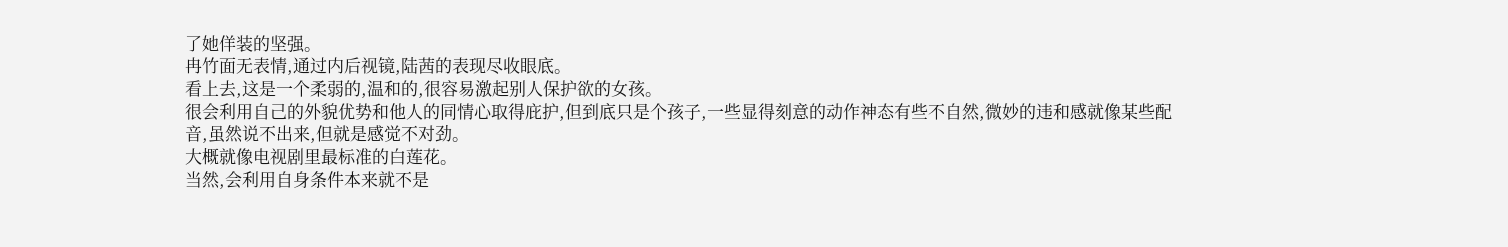了她佯装的坚强。
冉竹面无表情,通过内后视镜,陆茜的表现尽收眼底。
看上去,这是一个柔弱的,温和的,很容易激起别人保护欲的女孩。
很会利用自己的外貌优势和他人的同情心取得庇护,但到底只是个孩子,一些显得刻意的动作神态有些不自然,微妙的违和感就像某些配音,虽然说不出来,但就是感觉不对劲。
大概就像电视剧里最标准的白莲花。
当然,会利用自身条件本来就不是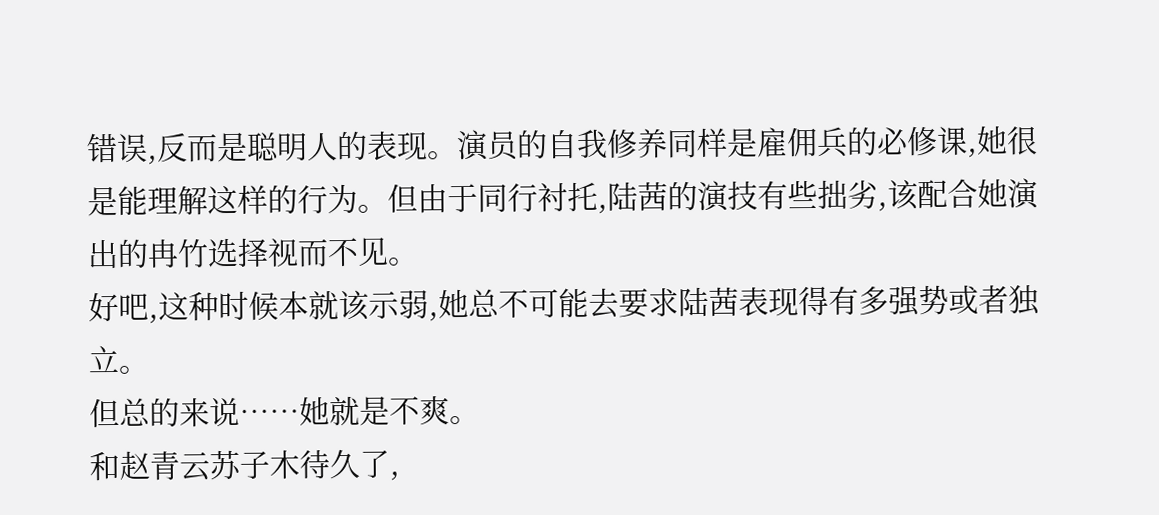错误,反而是聪明人的表现。演员的自我修养同样是雇佣兵的必修课,她很是能理解这样的行为。但由于同行衬托,陆茜的演技有些拙劣,该配合她演出的冉竹选择视而不见。
好吧,这种时候本就该示弱,她总不可能去要求陆茜表现得有多强势或者独立。
但总的来说……她就是不爽。
和赵青云苏子木待久了,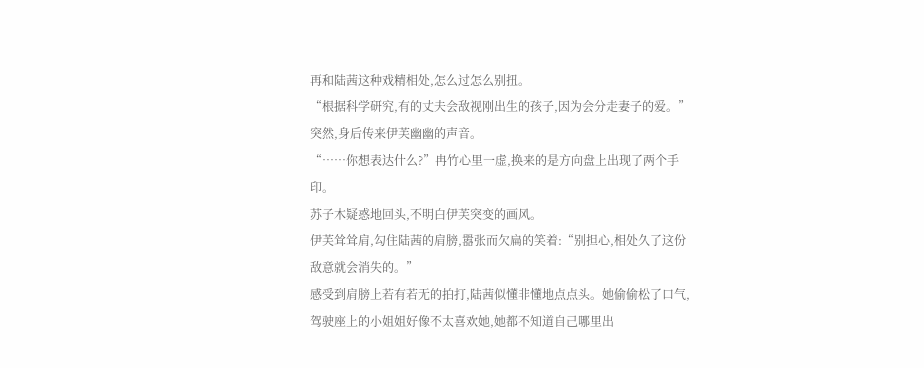再和陆茜这种戏精相处,怎么过怎么别扭。
“根据科学研究,有的丈夫会敌视刚出生的孩子,因为会分走妻子的爱。”突然,身后传来伊芙幽幽的声音。
“……你想表达什么?”冉竹心里一虚,换来的是方向盘上出现了两个手印。
苏子木疑惑地回头,不明白伊芙突变的画风。
伊芙耸耸肩,勾住陆茜的肩膀,嚣张而欠扁的笑着:“别担心,相处久了这份敌意就会消失的。”
感受到肩膀上若有若无的拍打,陆茜似懂非懂地点点头。她偷偷松了口气,驾驶座上的小姐姐好像不太喜欢她,她都不知道自己哪里出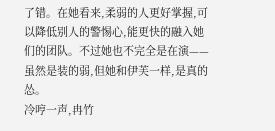了错。在她看来,柔弱的人更好掌握,可以降低别人的警惕心,能更快的融入她们的团队。不过她也不完全是在演——虽然是装的弱,但她和伊芙一样,是真的怂。
冷哼一声,冉竹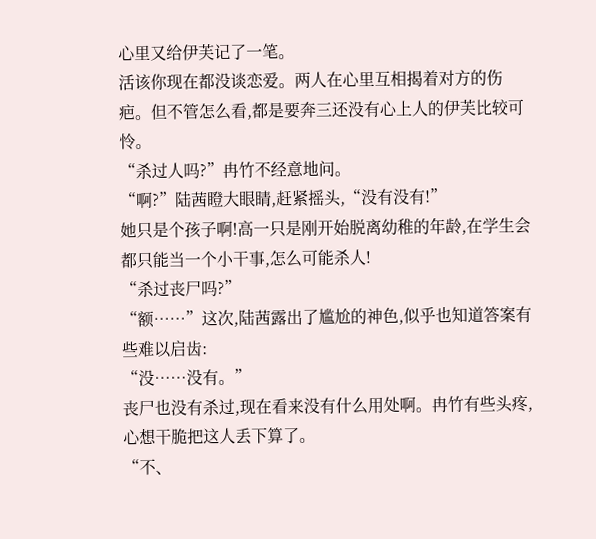心里又给伊芙记了一笔。
活该你现在都没谈恋爱。两人在心里互相揭着对方的伤疤。但不管怎么看,都是要奔三还没有心上人的伊芙比较可怜。
“杀过人吗?”冉竹不经意地问。
“啊?”陆茜瞪大眼睛,赶紧摇头,“没有没有!”
她只是个孩子啊!高一只是刚开始脱离幼稚的年龄,在学生会都只能当一个小干事,怎么可能杀人!
“杀过丧尸吗?”
“额……”这次,陆茜露出了尴尬的神色,似乎也知道答案有些难以启齿:
“没……没有。”
丧尸也没有杀过,现在看来没有什么用处啊。冉竹有些头疼,心想干脆把这人丢下算了。
“不、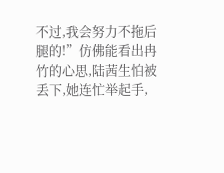不过,我会努力不拖后腿的!”仿佛能看出冉竹的心思,陆茜生怕被丢下,她连忙举起手,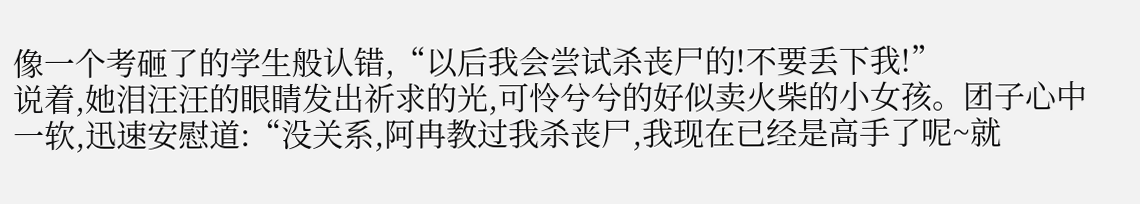像一个考砸了的学生般认错,“以后我会尝试杀丧尸的!不要丢下我!”
说着,她泪汪汪的眼睛发出祈求的光,可怜兮兮的好似卖火柴的小女孩。团子心中一软,迅速安慰道:“没关系,阿冉教过我杀丧尸,我现在已经是高手了呢~就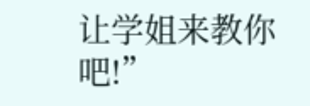让学姐来教你吧!”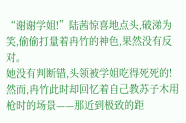“谢谢学姐!”陆茜惊喜地点头,破涕为笑,偷偷打量着冉竹的神色,果然没有反对。
她没有判断错,头领被学姐吃得死死的!
然而,冉竹此时却回忆着自己教苏子木用枪时的场景——那近到极致的距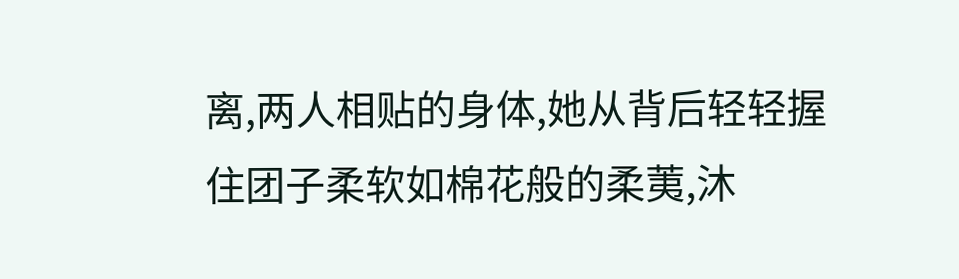离,两人相贴的身体,她从背后轻轻握住团子柔软如棉花般的柔荑,沐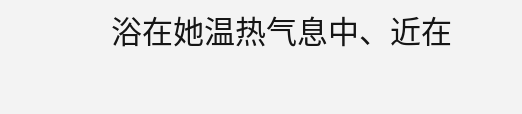浴在她温热气息中、近在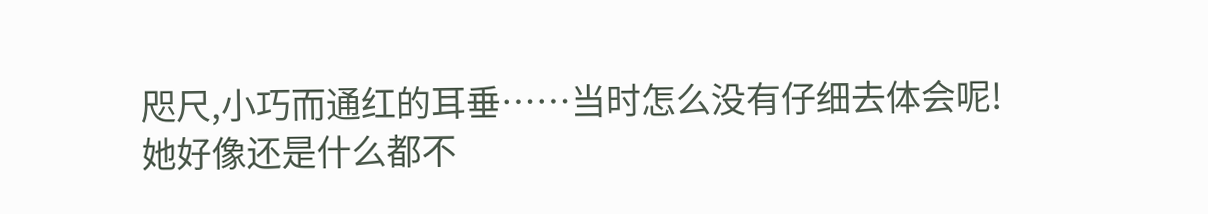咫尺,小巧而通红的耳垂……当时怎么没有仔细去体会呢!
她好像还是什么都不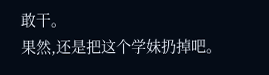敢干。
果然,还是把这个学妹扔掉吧。